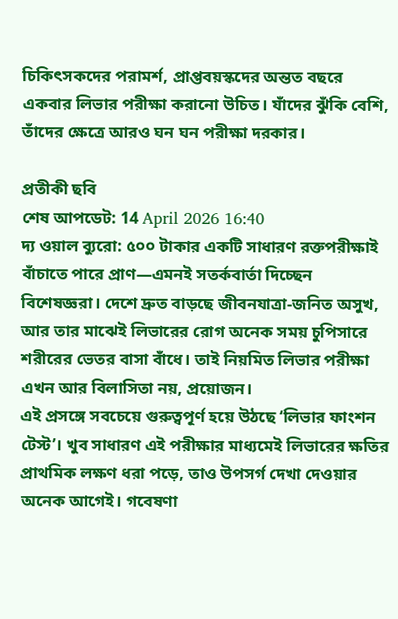চিকিৎসকদের পরামর্শ, প্রাপ্তবয়স্কদের অন্তত বছরে একবার লিভার পরীক্ষা করানো উচিত। যাঁদের ঝুঁকি বেশি, তাঁদের ক্ষেত্রে আরও ঘন ঘন পরীক্ষা দরকার।

প্রতীকী ছবি
শেষ আপডেট: 14 April 2026 16:40
দ্য ওয়াল ব্যুরো: ৫০০ টাকার একটি সাধারণ রক্তপরীক্ষাই বাঁচাতে পারে প্রাণ—এমনই সতর্কবার্তা দিচ্ছেন বিশেষজ্ঞরা। দেশে দ্রুত বাড়ছে জীবনযাত্রা-জনিত অসুখ, আর তার মাঝেই লিভারের রোগ অনেক সময় চুপিসারে শরীরের ভেতর বাসা বাঁধে। তাই নিয়মিত লিভার পরীক্ষা এখন আর বিলাসিতা নয়, প্রয়োজন।
এই প্রসঙ্গে সবচেয়ে গুরুত্বপূর্ণ হয়ে উঠছে ‘লিভার ফাংশন টেস্ট’। খুব সাধারণ এই পরীক্ষার মাধ্যমেই লিভারের ক্ষতির প্রাথমিক লক্ষণ ধরা পড়ে, তাও উপসর্গ দেখা দেওয়ার অনেক আগেই। গবেষণা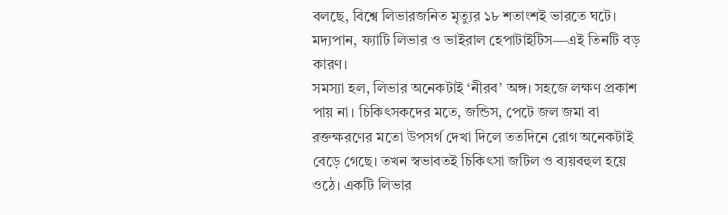বলছে, বিশ্বে লিভারজনিত মৃত্যুর ১৮ শতাংশই ভারতে ঘটে। মদ্যপান, ফ্যাটি লিভার ও ভাইরাল হেপাটাইটিস—এই তিনটি বড় কারণ।
সমস্যা হল, লিভার অনেকটাই ‘নীরব’ অঙ্গ। সহজে লক্ষণ প্রকাশ পায় না। চিকিৎসকদের মতে, জন্ডিস, পেটে জল জমা বা রক্তক্ষরণের মতো উপসর্গ দেখা দিলে ততদিনে রোগ অনেকটাই বেড়ে গেছে। তখন স্বভাবতই চিকিৎসা জটিল ও ব্যয়বহুল হয়ে ওঠে। একটি লিভার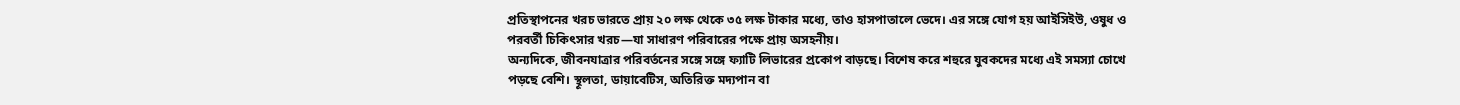প্রতিস্থাপনের খরচ ভারতে প্রায় ২০ লক্ষ থেকে ৩৫ লক্ষ টাকার মধ্যে, তাও হাসপাতালে ভেদে। এর সঙ্গে যোগ হয় আইসিইউ, ওষুধ ও পরবর্তী চিকিৎসার খরচ—যা সাধারণ পরিবারের পক্ষে প্রায় অসহনীয়।
অন্যদিকে, জীবনযাত্রার পরিবর্তনের সঙ্গে সঙ্গে ফ্যাটি লিভারের প্রকোপ বাড়ছে। বিশেষ করে শহুরে যুবকদের মধ্যে এই সমস্যা চোখে পড়ছে বেশি। স্থূলতা, ডায়াবেটিস, অতিরিক্ত মদ্যপান বা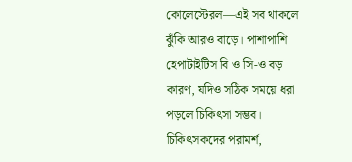কোলেস্টেরল—এই সব থাকলে ঝুঁকি আরও বাড়ে। পাশাপাশি হেপাটাইটিস বি ও সি-ও বড় কারণ, যদিও সঠিক সময়ে ধরা পড়লে চিকিৎসা সম্ভব।
চিকিৎসকদের পরামর্শ,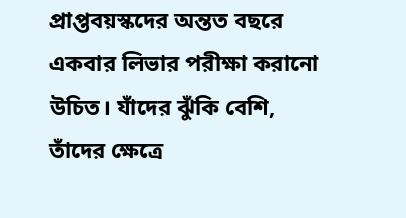প্রাপ্তবয়স্কদের অন্তত বছরে একবার লিভার পরীক্ষা করানো উচিত। যাঁদের ঝুঁকি বেশি, তাঁদের ক্ষেত্রে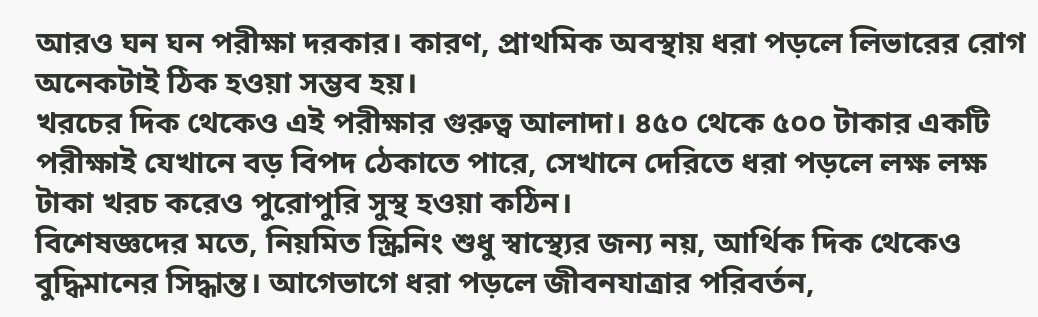আরও ঘন ঘন পরীক্ষা দরকার। কারণ, প্রাথমিক অবস্থায় ধরা পড়লে লিভারের রোগ অনেকটাই ঠিক হওয়া সম্ভব হয়।
খরচের দিক থেকেও এই পরীক্ষার গুরুত্ব আলাদা। ৪৫০ থেকে ৫০০ টাকার একটি পরীক্ষাই যেখানে বড় বিপদ ঠেকাতে পারে, সেখানে দেরিতে ধরা পড়লে লক্ষ লক্ষ টাকা খরচ করেও পুরোপুরি সুস্থ হওয়া কঠিন।
বিশেষজ্ঞদের মতে, নিয়মিত স্ক্রিনিং শুধু স্বাস্থ্যের জন্য নয়, আর্থিক দিক থেকেও বুদ্ধিমানের সিদ্ধান্ত। আগেভাগে ধরা পড়লে জীবনযাত্রার পরিবর্তন,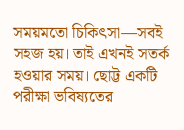সময়মতো চিকিৎসা—সবই সহজ হয়। তাই এখনই সতর্ক হওয়ার সময়। ছোট্ট একটি পরীক্ষা ভবিষ্যতের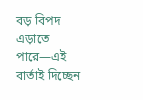বড় বিপদ এড়াতে পারে—এই বার্তাই দিচ্ছেন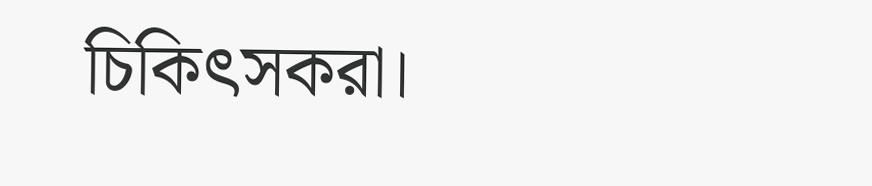চিকিৎসকরা।